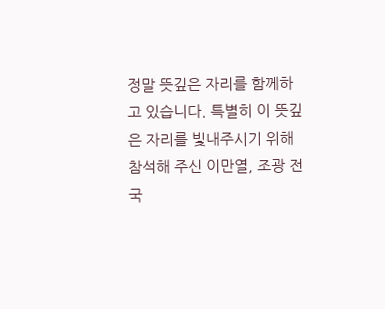정말 뜻깊은 자리를 함께하고 있습니다. 특별히 이 뜻깊은 자리를 빛내주시기 위해 참석해 주신 이만열, 조광 전 국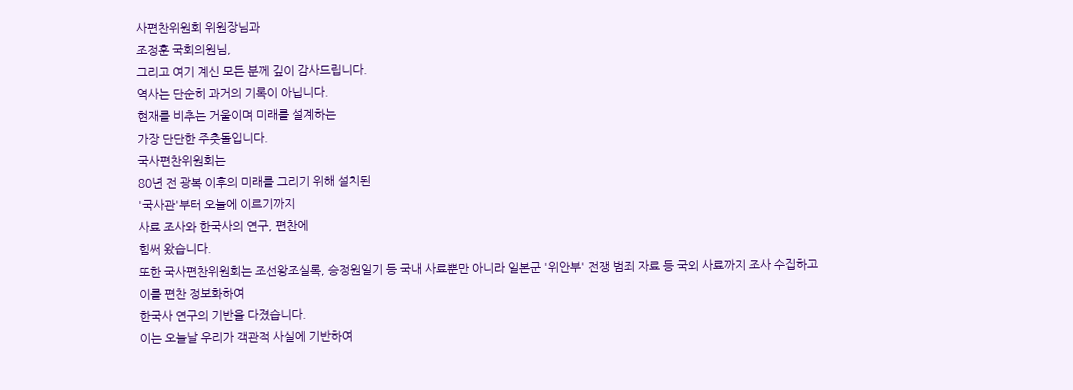사편찬위원회 위원장님과
조정훈 국회의원님,
그리고 여기 계신 모든 분께 깊이 감사드립니다.
역사는 단순히 과거의 기록이 아닙니다.
현재를 비추는 거울이며 미래를 설계하는
가장 단단한 주춧돌입니다.
국사편찬위원회는
80년 전 광복 이후의 미래를 그리기 위해 설치된
'국사관'부터 오늘에 이르기까지
사료 조사와 한국사의 연구, 편찬에
힘써 왔습니다.
또한 국사편찬위원회는 조선왕조실록, 승정원일기 등 국내 사료뿐만 아니라 일본군 '위안부' 전쟁 범죄 자료 등 국외 사료까지 조사 수집하고
이를 편찬 정보화하여
한국사 연구의 기반을 다졌습니다.
이는 오늘날 우리가 객관적 사실에 기반하여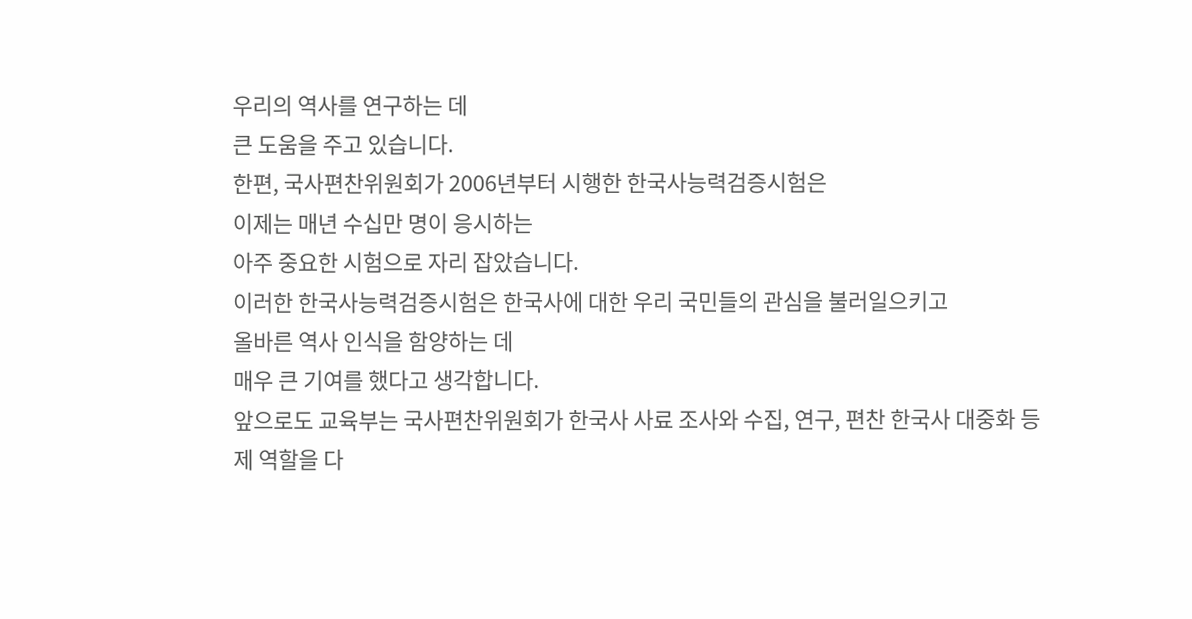우리의 역사를 연구하는 데
큰 도움을 주고 있습니다.
한편, 국사편찬위원회가 2006년부터 시행한 한국사능력검증시험은
이제는 매년 수십만 명이 응시하는
아주 중요한 시험으로 자리 잡았습니다.
이러한 한국사능력검증시험은 한국사에 대한 우리 국민들의 관심을 불러일으키고
올바른 역사 인식을 함양하는 데
매우 큰 기여를 했다고 생각합니다.
앞으로도 교육부는 국사편찬위원회가 한국사 사료 조사와 수집, 연구, 편찬 한국사 대중화 등
제 역할을 다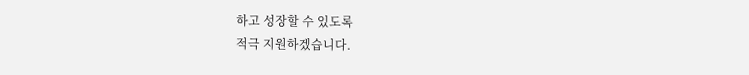하고 성장할 수 있도록
적극 지원하겠습니다.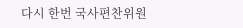다시 한번 국사편찬위원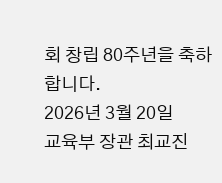회 창립 80주년을 축하합니다.
2026년 3월 20일
교육부 장관 최교진